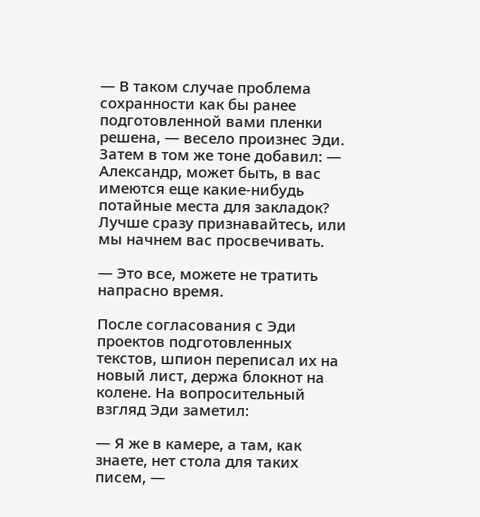— В таком случае проблема сохранности как бы ранее подготовленной вами пленки решена, — весело произнес Эди. Затем в том же тоне добавил: — Александр, может быть, в вас имеются еще какие-нибудь потайные места для закладок? Лучше сразу признавайтесь, или мы начнем вас просвечивать.

— Это все, можете не тратить напрасно время.

После согласования с Эди проектов подготовленных текстов, шпион переписал их на новый лист, держа блокнот на колене. На вопросительный взгляд Эди заметил:

— Я же в камере, а там, как знаете, нет стола для таких писем, —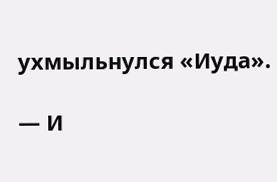ухмыльнулся «Иуда».

— И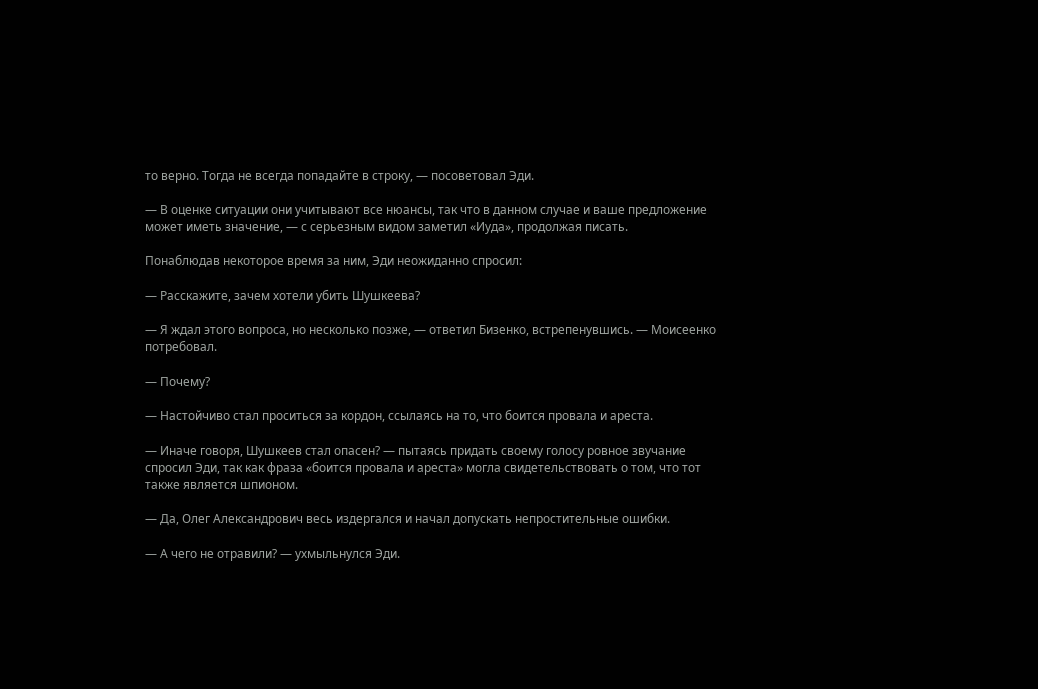то верно. Тогда не всегда попадайте в строку, — посоветовал Эди.

— В оценке ситуации они учитывают все нюансы, так что в данном случае и ваше предложение может иметь значение, — с серьезным видом заметил «Иуда», продолжая писать.

Понаблюдав некоторое время за ним, Эди неожиданно спросил:

— Расскажите, зачем хотели убить Шушкеева?

— Я ждал этого вопроса, но несколько позже, — ответил Бизенко, встрепенувшись. — Моисеенко потребовал.

— Почему?

— Настойчиво стал проситься за кордон, ссылаясь на то, что боится провала и ареста.

— Иначе говоря, Шушкеев стал опасен? — пытаясь придать своему голосу ровное звучание спросил Эди, так как фраза «боится провала и ареста» могла свидетельствовать о том, что тот также является шпионом.

— Да, Олег Александрович весь издергался и начал допускать непростительные ошибки.

— А чего не отравили? — ухмыльнулся Эди.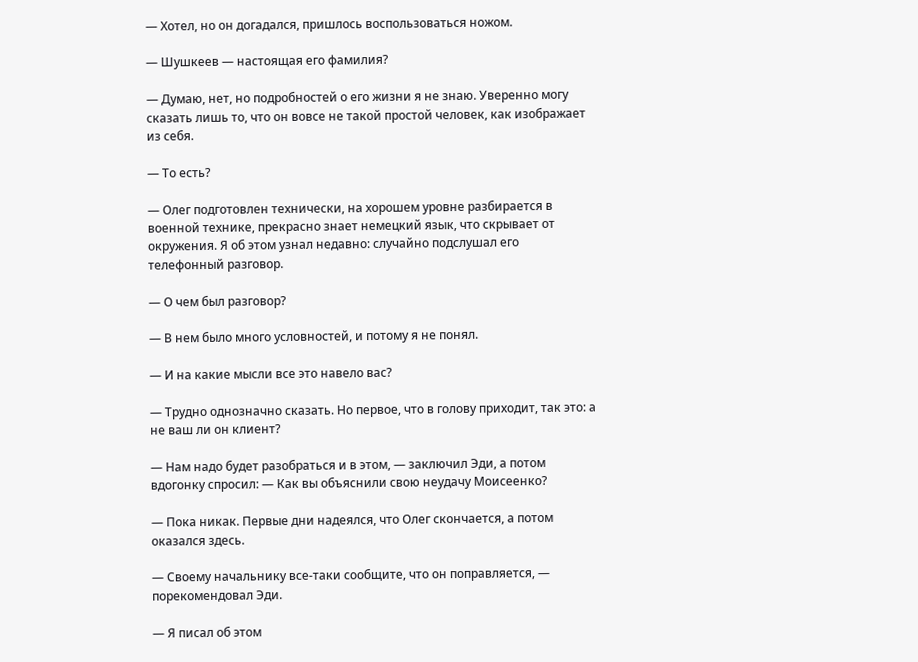— Хотел, но он догадался, пришлось воспользоваться ножом.

— Шушкеев — настоящая его фамилия?

— Думаю, нет, но подробностей о его жизни я не знаю. Уверенно могу сказать лишь то, что он вовсе не такой простой человек, как изображает из себя.

— То есть?

— Олег подготовлен технически, на хорошем уровне разбирается в военной технике, прекрасно знает немецкий язык, что скрывает от окружения. Я об этом узнал недавно: случайно подслушал его телефонный разговор.

— О чем был разговор?

— В нем было много условностей, и потому я не понял.

— И на какие мысли все это навело вас?

— Трудно однозначно сказать. Но первое, что в голову приходит, так это: а не ваш ли он клиент?

— Нам надо будет разобраться и в этом, — заключил Эди, а потом вдогонку спросил: — Как вы объяснили свою неудачу Моисеенко?

— Пока никак. Первые дни надеялся, что Олег скончается, а потом оказался здесь.

— Своему начальнику все-таки сообщите, что он поправляется, — порекомендовал Эди.

— Я писал об этом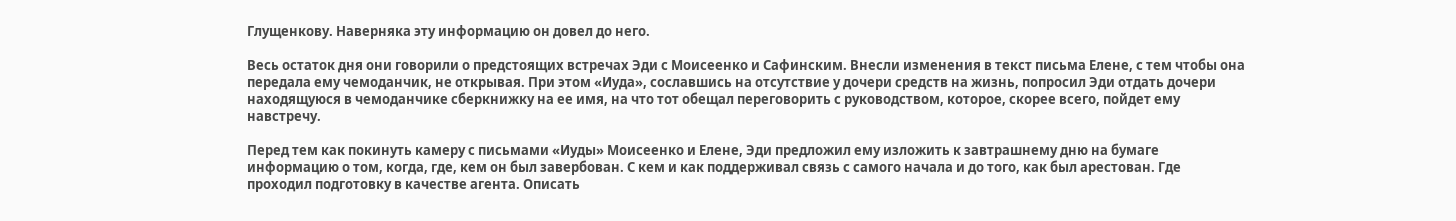Глущенкову. Наверняка эту информацию он довел до него.

Весь остаток дня они говорили о предстоящих встречах Эди с Моисеенко и Сафинским. Внесли изменения в текст письма Елене, с тем чтобы она передала ему чемоданчик, не открывая. При этом «Иуда», сославшись на отсутствие у дочери средств на жизнь, попросил Эди отдать дочери находящуюся в чемоданчике сберкнижку на ее имя, на что тот обещал переговорить с руководством, которое, скорее всего, пойдет ему навстречу.

Перед тем как покинуть камеру с письмами «Иуды» Моисеенко и Елене, Эди предложил ему изложить к завтрашнему дню на бумаге информацию о том, когда, где, кем он был завербован. С кем и как поддерживал связь с самого начала и до того, как был арестован. Где проходил подготовку в качестве агента. Описать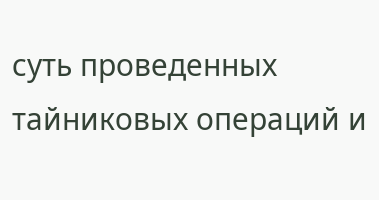суть проведенных тайниковых операций и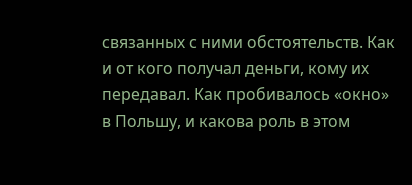связанных с ними обстоятельств. Как и от кого получал деньги, кому их передавал. Как пробивалось «окно» в Польшу, и какова роль в этом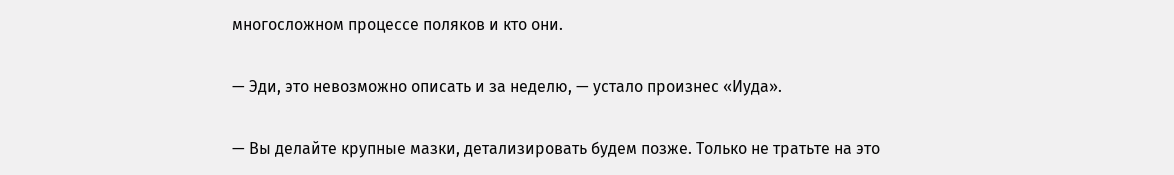многосложном процессе поляков и кто они.

— Эди, это невозможно описать и за неделю, — устало произнес «Иуда».

— Вы делайте крупные мазки, детализировать будем позже. Только не тратьте на это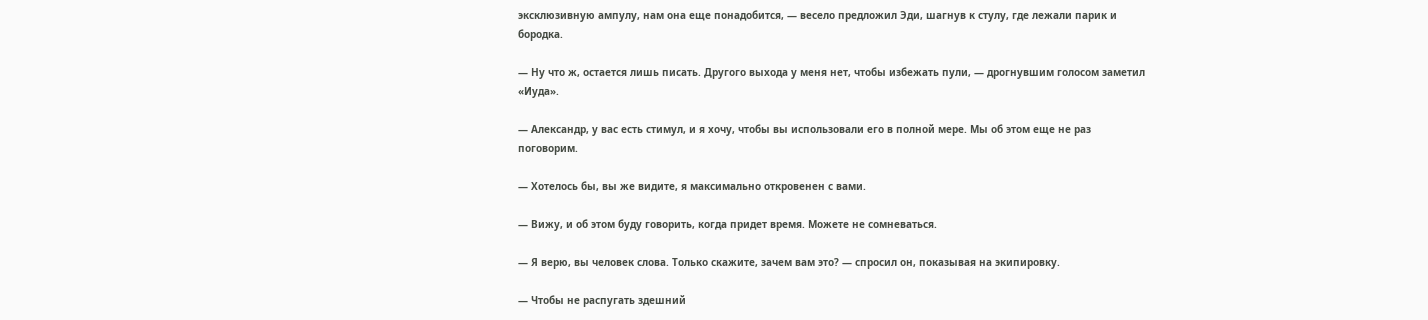эксклюзивную ампулу, нам она еще понадобится, — весело предложил Эди, шагнув к стулу, где лежали парик и бородка.

— Ну что ж, остается лишь писать. Другого выхода у меня нет, чтобы избежать пули, — дрогнувшим голосом заметил «Иуда».

— Александр, у вас есть стимул, и я хочу, чтобы вы использовали его в полной мере. Мы об этом еще не раз поговорим.

— Хотелось бы, вы же видите, я максимально откровенен с вами.

— Вижу, и об этом буду говорить, когда придет время. Можете не сомневаться.

— Я верю, вы человек слова. Только скажите, зачем вам это? — спросил он, показывая на экипировку.

— Чтобы не распугать здешний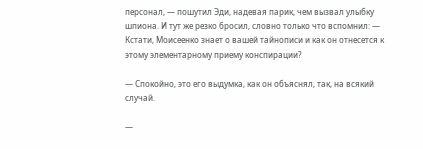персонал, — пошутил Эди, надевая парик, чем вызвал улыбку шпиона. И тут же резко бросил, словно только что вспомнил: — Кстати, Моисеенко знает о вашей тайнописи и как он отнесется к этому элементарному приему конспирации?

— Спокойно, это его выдумка, как он объяснял, так, на всякий случай.

—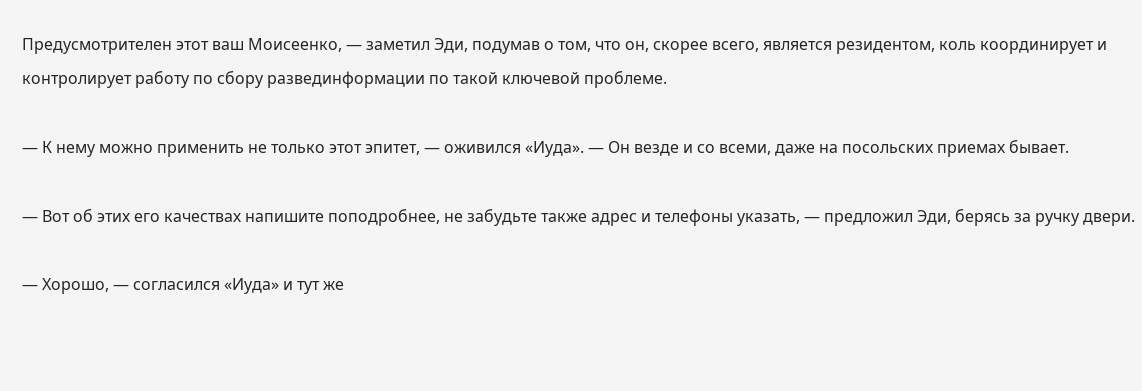Предусмотрителен этот ваш Моисеенко, — заметил Эди, подумав о том, что он, скорее всего, является резидентом, коль координирует и контролирует работу по сбору развединформации по такой ключевой проблеме.

— К нему можно применить не только этот эпитет, — оживился «Иуда». — Он везде и со всеми, даже на посольских приемах бывает.

— Вот об этих его качествах напишите поподробнее, не забудьте также адрес и телефоны указать, — предложил Эди, берясь за ручку двери.

— Хорошо, — согласился «Иуда» и тут же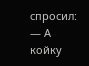спросил: — А койку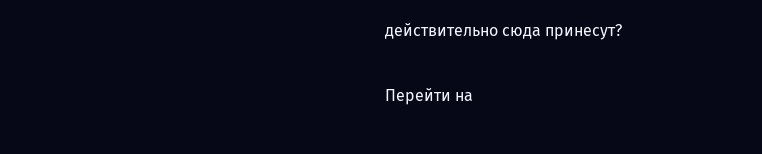действительно сюда принесут?

Перейти на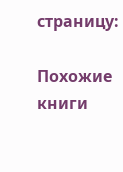страницу:

Похожие книги